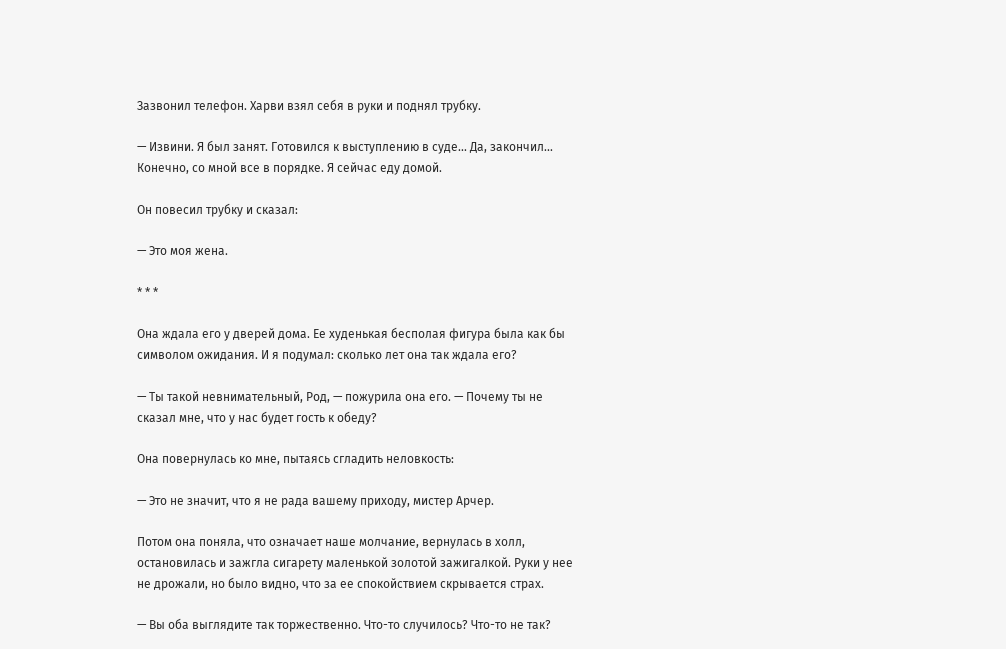Зазвонил телефон. Харви взял себя в руки и поднял трубку.

— Извини. Я был занят. Готовился к выступлению в суде... Да, закончил... Конечно, со мной все в порядке. Я сейчас еду домой.

Он повесил трубку и сказал:

— Это моя жена.

* * *

Она ждала его у дверей дома. Ее худенькая бесполая фигура была как бы символом ожидания. И я подумал: сколько лет она так ждала его?

— Ты такой невнимательный, Род, — пожурила она его. — Почему ты не сказал мне, что у нас будет гость к обеду?

Она повернулась ко мне, пытаясь сгладить неловкость:

— Это не значит, что я не рада вашему приходу, мистер Арчер.

Потом она поняла, что означает наше молчание, вернулась в холл, остановилась и зажгла сигарету маленькой золотой зажигалкой. Руки у нее не дрожали, но было видно, что за ее спокойствием скрывается страх.

— Вы оба выглядите так торжественно. Что-то случилось? Что-то не так?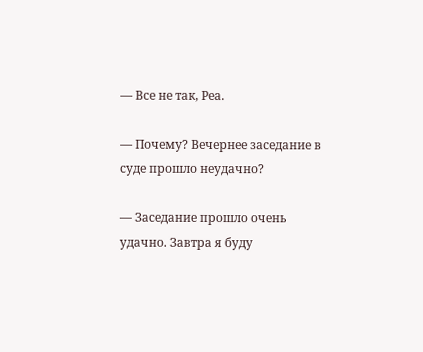— Все не так, Реа.

— Почему? Вечернее заседание в суде прошло неудачно?

— Заседание прошло очень удачно. Завтра я буду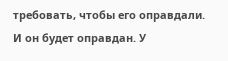требовать, чтобы его оправдали. И он будет оправдан. У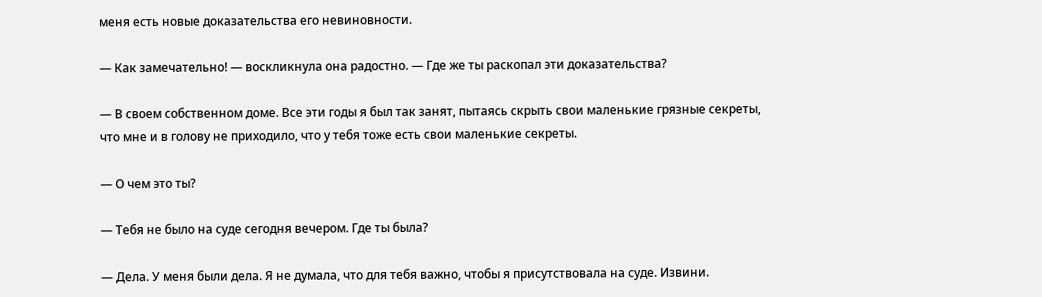меня есть новые доказательства его невиновности.

— Как замечательно! — воскликнула она радостно. — Где же ты раскопал эти доказательства?

— В своем собственном доме. Все эти годы я был так занят, пытаясь скрыть свои маленькие грязные секреты, что мне и в голову не приходило, что у тебя тоже есть свои маленькие секреты.

— О чем это ты?

— Тебя не было на суде сегодня вечером. Где ты была?

— Дела. У меня были дела. Я не думала, что для тебя важно, чтобы я присутствовала на суде. Извини.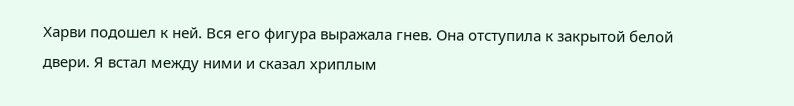Харви подошел к ней. Вся его фигура выражала гнев. Она отступила к закрытой белой двери. Я встал между ними и сказал хриплым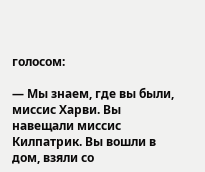голосом:

— Мы знаем, где вы были, миссис Харви. Вы навещали миссис Килпатрик. Вы вошли в дом, взяли со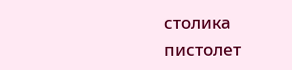столика пистолет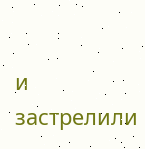и застрелили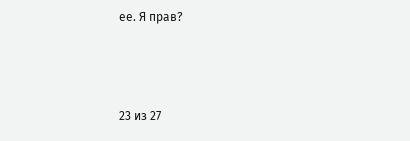ее. Я прав?



23 из 27